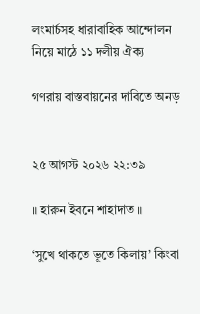লংমার্চসহ ধারাবাহিক আন্দোলন নিয়ে মাঠে ১১ দলীয় ঐক্য

গণরায় বাস্তবায়নের দাবিতে অনড়


২৫ আগস্ট ২০২৬ ২২:৩৯

॥ হারুন ইবনে শাহাদাত ॥

‘সুখে থাকতে ভূতে কিলায়’ কিংবা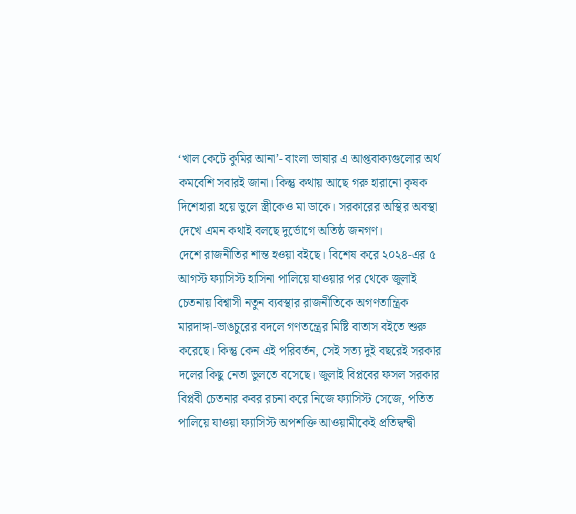‘খাল কেটে কুমির আনা’- বাংলা ভাষার এ আপ্তবাক্যগুলোর অর্থ কমবেশি সবারই জানা। কিন্তু কথায় আছে গরু হারানো কৃষক দিশেহারা হয়ে ভুলে স্ত্রীকেও মা ডাকে। সরকারের অস্থির অবস্থা দেখে এমন কথাই বলছে দুর্ভোগে অতিষ্ঠ জনগণ।
দেশে রাজনীতির শান্ত হওয়া বইছে। বিশেষ করে ২০২৪-এর ৫ আগস্ট ফ্যাসিস্ট হাসিনা পালিয়ে যাওয়ার পর থেকে জুলাই চেতনায় বিশ্বাসী নতুন ব্যবস্থার রাজনীতিকে অগণতান্ত্রিক মারদাঙ্গা-ভাঙচুরের বদলে গণতন্ত্রের মিষ্টি বাতাস বইতে শুরু করেছে। কিন্তু কেন এই পরিবর্তন, সেই সত্য দুই বছরেই সরকার দলের কিছু নেতা ভুলতে বসেছে। জুলাই বিপ্লবের ফসল সরকার বিপ্লবী চেতনার কবর রচনা করে নিজে ফ্যাসিস্ট সেজে, পতিত পালিয়ে যাওয়া ফ্যাসিস্ট অপশক্তি আওয়ামীকেই প্রতিদ্বন্দ্বী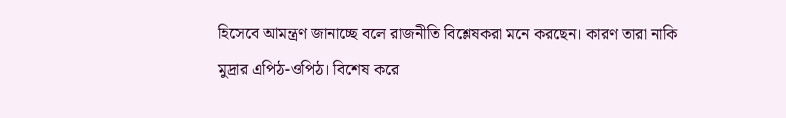হিসেবে আমন্ত্রণ জানাচ্ছে বলে রাজনীতি বিশ্লেষকরা মনে করছেন। কারণ তারা নাকি মুদ্রার এপিঠ-ওপিঠ। বিশেষ করে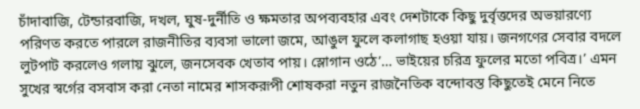চাঁদাবাজি, টেন্ডারবাজি, দখল, ঘুষ-দুর্নীতি ও ক্ষমতার অপব্যবহার এবং দেশটাকে কিছু দুর্বৃত্তদের অভয়ারণ্যে পরিণত করতে পারলে রাজনীতির ব্যবসা ভালো জমে, আঙুল ফুলে কলাগাছ হওয়া যায়। জনগণের সেবার বদলে লুটপাট করলেও গলায় ঝুলে, জনসেবক খেতাব পায়। স্লোগান ওঠে’… ভাইয়ের চরিত্র ফুলের মতো পবিত্র।’ এমন সুখের স্বর্গের বসবাস করা নেতা নামের শাসকরূপী শোষকরা নতুন রাজনৈতিক বন্দোবস্ত কিছুতেই মেনে নিতে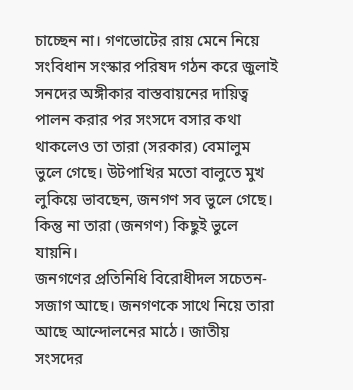চাচ্ছেন না। গণভোটের রায় মেনে নিয়ে সংবিধান সংস্কার পরিষদ গঠন করে জুলাই সনদের অঙ্গীকার বাস্তবায়নের দায়িত্ব পালন করার পর সংসদে বসার কথা থাকলেও তা তারা (সরকার) বেমালুম ভুলে গেছে। উটপাখির মতো বালুতে মুখ লুকিয়ে ভাবছেন, জনগণ সব ভুলে গেছে। কিন্তু না তারা (জনগণ) কিছুই ভুলে যায়নি।
জনগণের প্রতিনিধি বিরোধীদল সচেতন-সজাগ আছে। জনগণকে সাথে নিয়ে তারা আছে আন্দোলনের মাঠে। জাতীয় সংসদের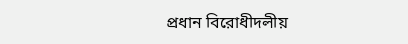প্রধান বিরোধীদলীয়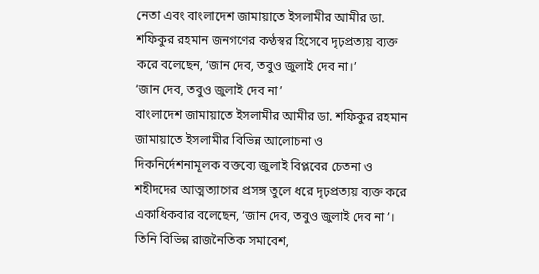নেতা এবং বাংলাদেশ জামায়াতে ইসলামীর আমীর ডা. শফিকুর রহমান জনগণের কণ্ঠস্বর হিসেবে দৃঢ়প্রত্যয় ব্যক্ত করে বলেছেন, ‘জান দেব, তবুও জুলাই দেব না।’
‘জান দেব, তবুও জুলাই দেব না’
বাংলাদেশ জামায়াতে ইসলামীর আমীর ডা. শফিকুর রহমান জামায়াতে ইসলামীর বিভিন্ন আলোচনা ও দিকনির্দেশনামূলক বক্তব্যে জুলাই বিপ্লবের চেতনা ও শহীদদের আত্মত্যাগের প্রসঙ্গ তুলে ধরে দৃঢ়প্রত্যয় ব্যক্ত করে একাধিকবার বলেছেন, ‘জান দেব, তবুও জুলাই দেব না’। তিনি বিভিন্ন রাজনৈতিক সমাবেশ,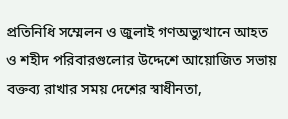প্রতিনিধি সম্মেলন ও জুলাই গণঅভ্যুত্থানে আহত ও শহীদ পরিবারগুলোর উদ্দেশে আয়োজিত সভায় বক্তব্য রাখার সময় দেশের স্বাধীনতা,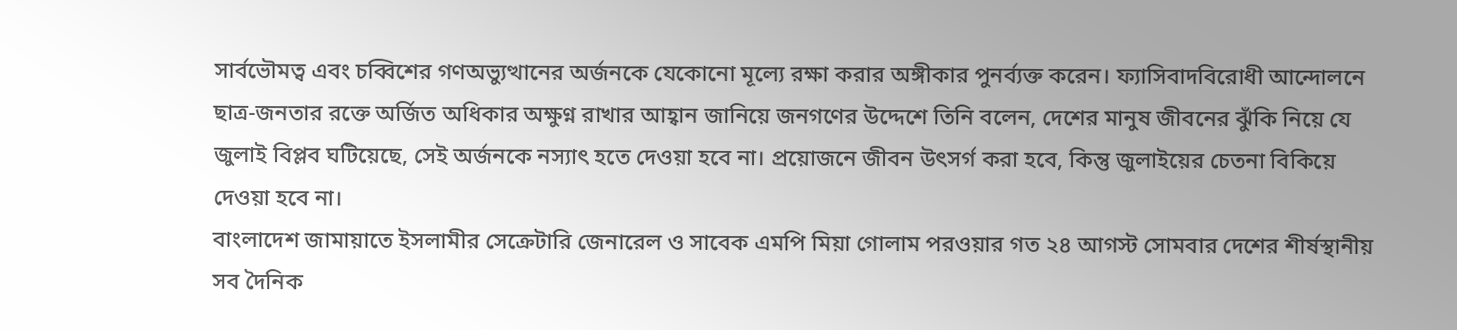সার্বভৌমত্ব এবং চব্বিশের গণঅভ্যুত্থানের অর্জনকে যেকোনো মূল্যে রক্ষা করার অঙ্গীকার পুনর্ব্যক্ত করেন। ফ্যাসিবাদবিরোধী আন্দোলনে ছাত্র-জনতার রক্তে অর্জিত অধিকার অক্ষুণ্ন রাখার আহ্বান জানিয়ে জনগণের উদ্দেশে তিনি বলেন, দেশের মানুষ জীবনের ঝুঁকি নিয়ে যে জুলাই বিপ্লব ঘটিয়েছে, সেই অর্জনকে নস্যাৎ হতে দেওয়া হবে না। প্রয়োজনে জীবন উৎসর্গ করা হবে, কিন্তু জুলাইয়ের চেতনা বিকিয়ে দেওয়া হবে না।
বাংলাদেশ জামায়াতে ইসলামীর সেক্রেটারি জেনারেল ও সাবেক এমপি মিয়া গোলাম পরওয়ার গত ২৪ আগস্ট সোমবার দেশের শীর্ষস্থানীয় সব দৈনিক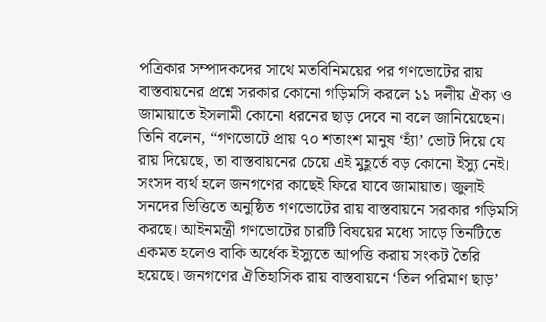পত্রিকার সম্পাদকদের সাথে মতবিনিময়ের পর গণভোটের রায় বাস্তবায়নের প্রশ্নে সরকার কোনো গড়িমসি করলে ১১ দলীয় ঐক্য ও জামায়াতে ইসলামী কোনো ধরনের ছাড় দেবে না বলে জানিয়েছেন। তিনি বলেন, “গণভোটে প্রায় ৭০ শতাংশ মানুষ ‘হ্যাঁ’ ভোট দিয়ে যে রায় দিয়েছে, তা বাস্তবায়নের চেয়ে এই মুহূর্তে বড় কোনো ইস্যু নেই। সংসদ ব্যর্থ হলে জনগণের কাছেই ফিরে যাবে জামায়াত। জুলাই সনদের ভিত্তিতে অনুষ্ঠিত গণভোটের রায় বাস্তবায়নে সরকার গড়িমসি করছে। আইনমন্ত্রী গণভোটের চারটি বিষয়ের মধ্যে সাড়ে তিনটিতে একমত হলেও বাকি অর্ধেক ইস্যুতে আপত্তি করায় সংকট তৈরি হয়েছে। জনগণের ঐতিহাসিক রায় বাস্তবায়নে ‘তিল পরিমাণ ছাড়’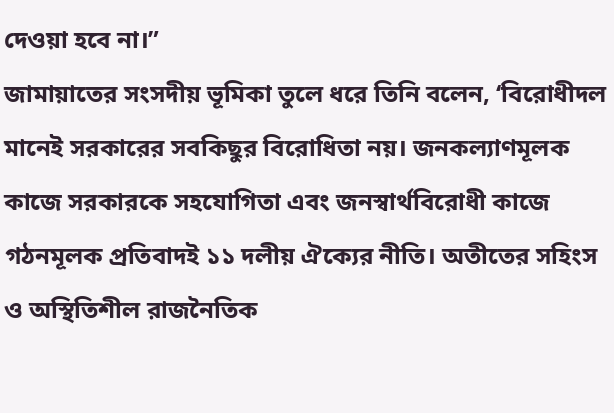দেওয়া হবে না।”
জামায়াতের সংসদীয় ভূমিকা তুলে ধরে তিনি বলেন, ‘বিরোধীদল মানেই সরকারের সবকিছুর বিরোধিতা নয়। জনকল্যাণমূলক কাজে সরকারকে সহযোগিতা এবং জনস্বার্থবিরোধী কাজে গঠনমূলক প্রতিবাদই ১১ দলীয় ঐক্যের নীতি। অতীতের সহিংস ও অস্থিতিশীল রাজনৈতিক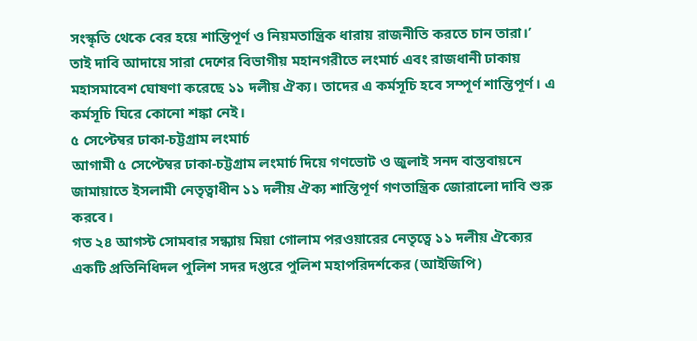সংস্কৃতি থেকে বের হয়ে শান্তিপূর্ণ ও নিয়মতান্ত্রিক ধারায় রাজনীতি করতে চান তারা।’
তাই দাবি আদায়ে সারা দেশের বিভাগীয় মহানগরীতে লংমার্চ এবং রাজধানী ঢাকায় মহাসমাবেশ ঘোষণা করেছে ১১ দলীয় ঐক্য। তাদের এ কর্মসূচি হবে সম্পূর্ণ শান্তিপূর্ণ। এ কর্মসূচি ঘিরে কোনো শঙ্কা নেই।
৫ সেপ্টেম্বর ঢাকা-চট্টগ্রাম লংমার্চ
আগামী ৫ সেপ্টেম্বর ঢাকা-চট্টগ্রাম লংমার্চ দিয়ে গণভোট ও জুলাই সনদ বাস্তবায়নে জামায়াতে ইসলামী নেতৃত্বাধীন ১১ দলীয় ঐক্য শান্তিপূর্ণ গণতান্ত্রিক জোরালো দাবি শুরু করবে।
গত ২৪ আগস্ট সোমবার সন্ধ্যায় মিয়া গোলাম পরওয়ারের নেতৃত্বে ১১ দলীয় ঐক্যের একটি প্রতিনিধিদল পুলিশ সদর দপ্তরে পুলিশ মহাপরিদর্শকের (আইজিপি)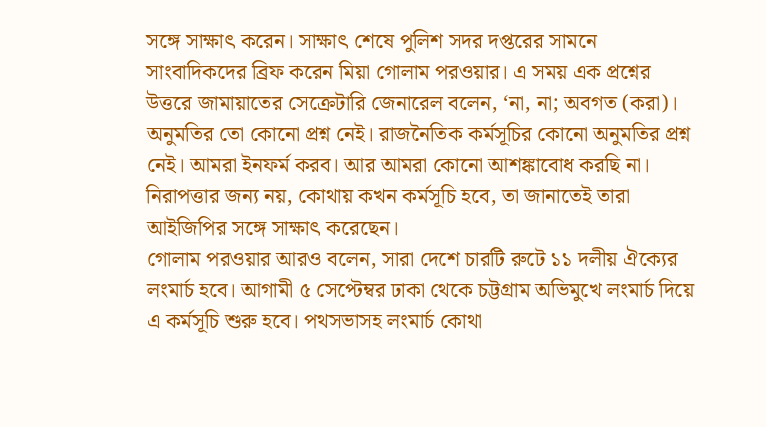সঙ্গে সাক্ষাৎ করেন। সাক্ষাৎ শেষে পুলিশ সদর দপ্তরের সামনে সাংবাদিকদের ব্রিফ করেন মিয়া গোলাম পরওয়ার। এ সময় এক প্রশ্নের উত্তরে জামায়াতের সেক্রেটারি জেনারেল বলেন, ‘না, না; অবগত (করা)। অনুমতির তো কোনো প্রশ্ন নেই। রাজনৈতিক কর্মসূচির কোনো অনুমতির প্রশ্ন নেই। আমরা ইনফর্ম করব। আর আমরা কোনো আশঙ্কাবোধ করছি না। নিরাপত্তার জন্য নয়, কোথায় কখন কর্মসূচি হবে, তা জানাতেই তারা আইজিপির সঙ্গে সাক্ষাৎ করেছেন।
গোলাম পরওয়ার আরও বলেন, সারা দেশে চারটি রুটে ১১ দলীয় ঐক্যের লংমার্চ হবে। আগামী ৫ সেপ্টেম্বর ঢাকা থেকে চট্টগ্রাম অভিমুখে লংমার্চ দিয়ে এ কর্মসূচি শুরু হবে। পথসভাসহ লংমার্চ কোথা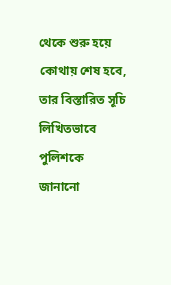থেকে শুরু হয়ে কোথায় শেষ হবে, তার বিস্তারিত সূচি লিখিতভাবে পুলিশকে জানানো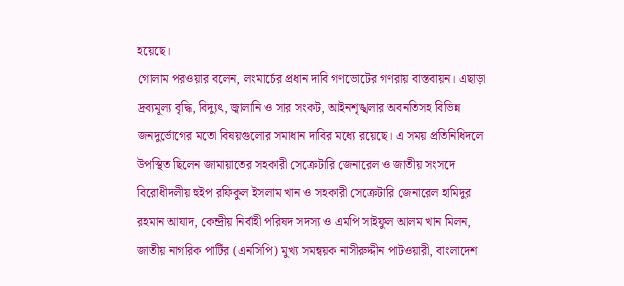হয়েছে।
গোলাম পরওয়ার বলেন, লংমার্চের প্রধান দাবি গণভোটের গণরায় বাস্তবায়ন। এছাড়া দ্রব্যমূল্য বৃদ্ধি, বিদ্যুৎ, জ্বালানি ও সার সংকট, আইনশৃঙ্খলার অবনতিসহ বিভিন্ন জনদুর্ভোগের মতো বিষয়গুলোর সমাধান দাবির মধ্যে রয়েছে। এ সময় প্রতিনিধিদলে উপস্থিত ছিলেন জামায়াতের সহকারী সেক্রেটারি জেনারেল ও জাতীয় সংসদে বিরোধীদলীয় হুইপ রফিকুল ইসলাম খান ও সহকারী সেক্রেটারি জেনারেল হামিদুর রহমান আযাদ, কেন্দ্রীয় নির্বাহী পরিষদ সদস্য ও এমপি সাইফুল আলম খান মিলন, জাতীয় নাগরিক পার্টির (এনসিপি) মুখ্য সমন্বয়ক নাসীরুদ্দীন পাটওয়ারী, বাংলাদেশ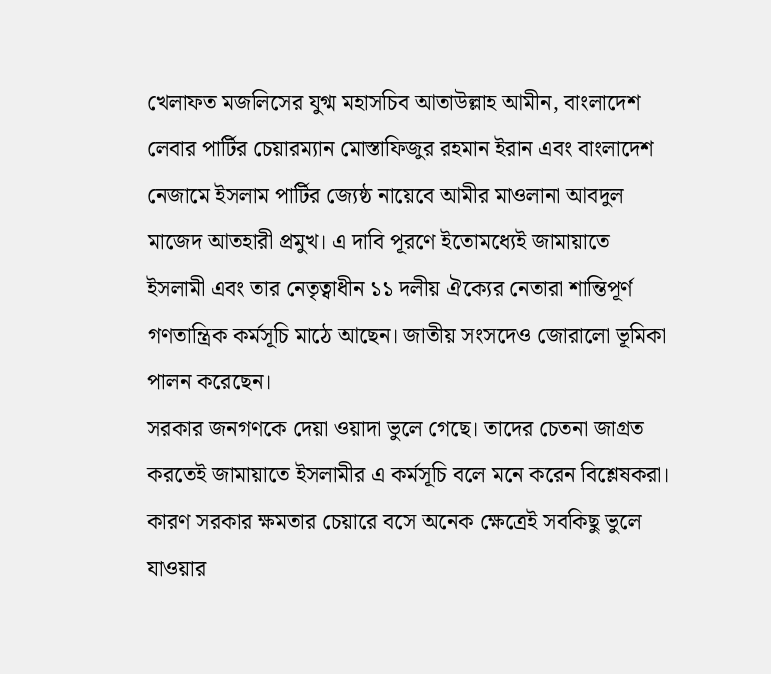খেলাফত মজলিসের যুগ্ম মহাসচিব আতাউল্লাহ আমীন, বাংলাদেশ লেবার পার্টির চেয়ারম্যান মোস্তাফিজুর রহমান ইরান এবং বাংলাদেশ নেজামে ইসলাম পার্টির জ্যেষ্ঠ নায়েবে আমীর মাওলানা আবদুল মাজেদ আতহারী প্রমুখ। এ দাবি পূরণে ইতোমধ্যেই জামায়াতে ইসলামী এবং তার নেতৃত্বাধীন ১১ দলীয় ঐক্যের নেতারা শান্তিপূর্ণ গণতান্ত্রিক কর্মসূচি মাঠে আছেন। জাতীয় সংসদেও জোরালো ভূমিকা পালন করেছেন।
সরকার জনগণকে দেয়া ওয়াদা ভুলে গেছে। তাদের চেতনা জাগ্রত করতেই জামায়াতে ইসলামীর এ কর্মসূচি বলে মনে করেন বিশ্লেষকরা। কারণ সরকার ক্ষমতার চেয়ারে বসে অনেক ক্ষেত্রেই সবকিছু ভুলে যাওয়ার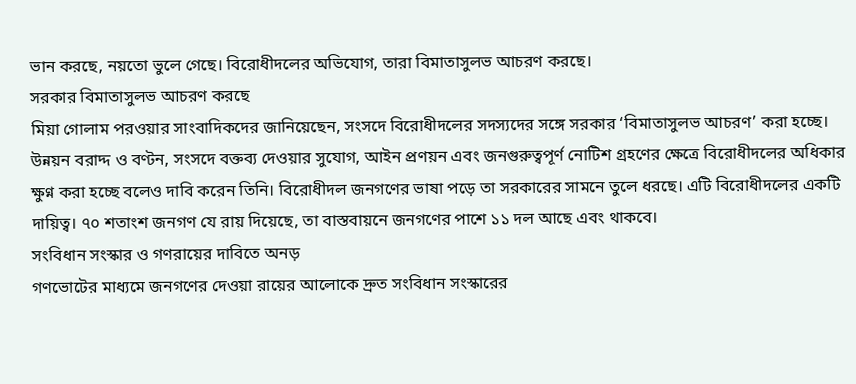ভান করছে, নয়তো ভুলে গেছে। বিরোধীদলের অভিযোগ, তারা বিমাতাসুলভ আচরণ করছে।
সরকার বিমাতাসুলভ আচরণ করছে
মিয়া গোলাম পরওয়ার সাংবাদিকদের জানিয়েছেন, সংসদে বিরোধীদলের সদস্যদের সঙ্গে সরকার ‘বিমাতাসুলভ আচরণ’ করা হচ্ছে। উন্নয়ন বরাদ্দ ও বণ্টন, সংসদে বক্তব্য দেওয়ার সুযোগ, আইন প্রণয়ন এবং জনগুরুত্বপূর্ণ নোটিশ গ্রহণের ক্ষেত্রে বিরোধীদলের অধিকার ক্ষুণ্ন করা হচ্ছে বলেও দাবি করেন তিনি। বিরোধীদল জনগণের ভাষা পড়ে তা সরকারের সামনে তুলে ধরছে। এটি বিরোধীদলের একটি দায়িত্ব। ৭০ শতাংশ জনগণ যে রায় দিয়েছে, তা বাস্তবায়নে জনগণের পাশে ১১ দল আছে এবং থাকবে।
সংবিধান সংস্কার ও গণরায়ের দাবিতে অনড়
গণভোটের মাধ্যমে জনগণের দেওয়া রায়ের আলোকে দ্রুত সংবিধান সংস্কারের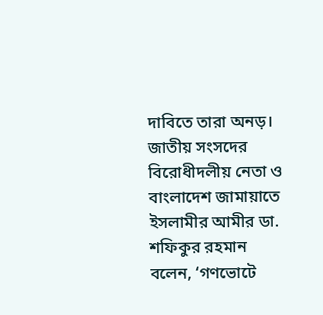দাবিতে তারা অনড়। জাতীয় সংসদের বিরোধীদলীয় নেতা ও বাংলাদেশ জামায়াতে ইসলামীর আমীর ডা. শফিকুর রহমান বলেন, ‘গণভোটে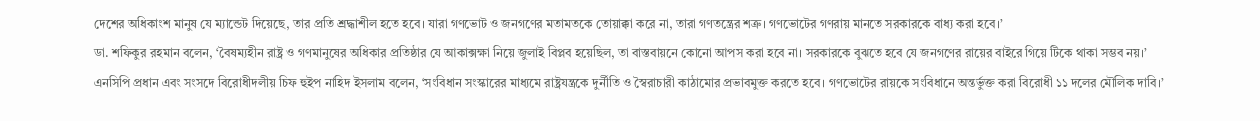দেশের অধিকাংশ মানুষ যে ম্যান্ডেট দিয়েছে, তার প্রতি শ্রদ্ধাশীল হতে হবে। যারা গণভোট ও জনগণের মতামতকে তোয়াক্কা করে না, তারা গণতন্ত্রের শত্রু। গণভোটের গণরায় মানতে সরকারকে বাধ্য করা হবে।’
ডা. শফিকুর রহমান বলেন, ‘বৈষম্যহীন রাষ্ট্র ও গণমানুষের অধিকার প্রতিষ্ঠার যে আকাক্সক্ষা নিয়ে জুলাই বিপ্লব হয়েছিল, তা বাস্তবায়নে কোনো আপস করা হবে না। সরকারকে বুঝতে হবে যে জনগণের রায়ের বাইরে গিয়ে টিকে থাকা সম্ভব নয়।’
এনসিপি প্রধান এবং সংসদে বিরোধীদলীয় চিফ হুইপ নাহিদ ইসলাম বলেন, ‘সংবিধান সংস্কারের মাধ্যমে রাষ্ট্রযন্ত্রকে দুর্নীতি ও স্বৈরাচারী কাঠামোর প্রভাবমুক্ত করতে হবে। গণভোটের রায়কে সংবিধানে অন্তর্ভুক্ত করা বিরোধী ১১ দলের মৌলিক দাবি।’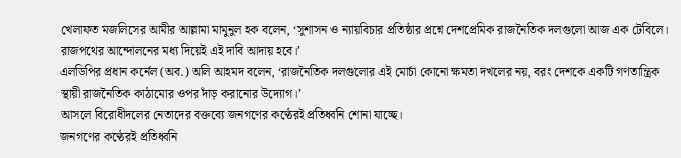খেলাফত মজলিসের আমীর আল্লামা মামুনুল হক বলেন, ‘সুশাসন ও ন্যায়বিচার প্রতিষ্ঠার প্রশ্নে দেশপ্রেমিক রাজনৈতিক দলগুলো আজ এক টেবিলে। রাজপথের আন্দোলনের মধ্য দিয়েই এই দাবি আদায় হবে।’
এলডিপির প্রধান কর্নেল (অব.) অলি আহমদ বলেন, ‘রাজনৈতিক দলগুলোর এই মোর্চা কোনো ক্ষমতা দখলের নয়, বরং দেশকে একটি গণতান্ত্রিক স্থায়ী রাজনৈতিক কাঠামোর ওপর দাঁড় করানোর উদ্যোগ।’
আসলে বিরোধীদলের নেতাদের বক্তব্যে জনগণের কণ্ঠেরই প্রতিধ্বনি শোনা যাচ্ছে।
জনগণের কণ্ঠেরই প্রতিধ্বনি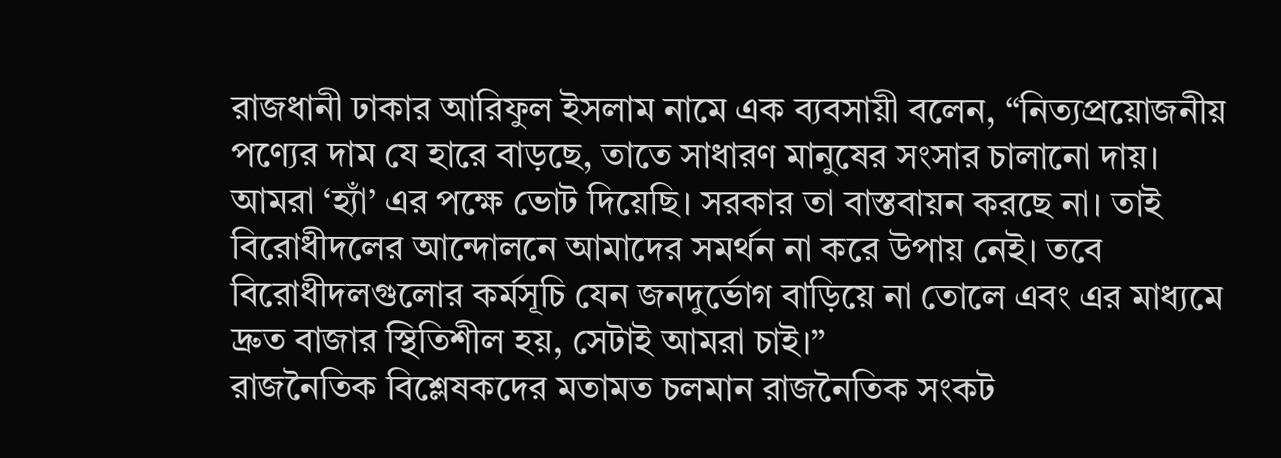রাজধানী ঢাকার আরিফুল ইসলাম নামে এক ব্যবসায়ী বলেন, “নিত্যপ্রয়োজনীয় পণ্যের দাম যে হারে বাড়ছে, তাতে সাধারণ মানুষের সংসার চালানো দায়। আমরা ‘হ্যাঁ’ এর পক্ষে ভোট দিয়েছি। সরকার তা বাস্তবায়ন করছে না। তাই বিরোধীদলের আন্দোলনে আমাদের সমর্থন না করে উপায় নেই। তবে বিরোধীদলগুলোর কর্মসূচি যেন জনদুর্ভোগ বাড়িয়ে না তোলে এবং এর মাধ্যমে দ্রুত বাজার স্থিতিশীল হয়, সেটাই আমরা চাই।”
রাজনৈতিক বিশ্লেষকদের মতামত চলমান রাজনৈতিক সংকট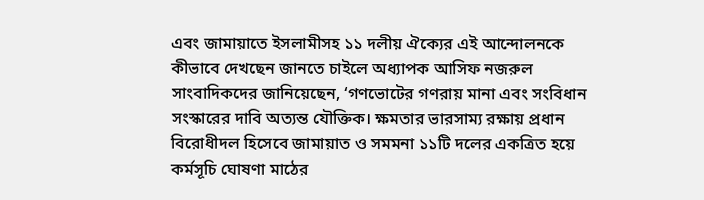এবং জামায়াতে ইসলামীসহ ১১ দলীয় ঐক্যের এই আন্দোলনকে কীভাবে দেখছেন জানতে চাইলে অধ্যাপক আসিফ নজরুল সাংবাদিকদের জানিয়েছেন, ‘গণভোটের গণরায় মানা এবং সংবিধান সংস্কারের দাবি অত্যন্ত যৌক্তিক। ক্ষমতার ভারসাম্য রক্ষায় প্রধান বিরোধীদল হিসেবে জামায়াত ও সমমনা ১১টি দলের একত্রিত হয়ে কর্মসূচি ঘোষণা মাঠের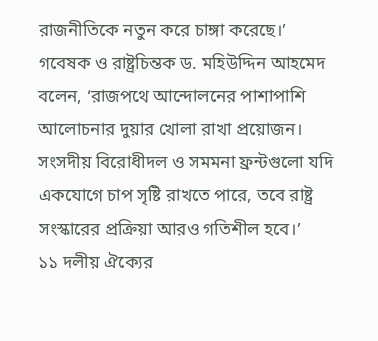রাজনীতিকে নতুন করে চাঙ্গা করেছে।’
গবেষক ও রাষ্ট্রচিন্তক ড. মহিউদ্দিন আহমেদ বলেন, ‘রাজপথে আন্দোলনের পাশাপাশি আলোচনার দুয়ার খোলা রাখা প্রয়োজন। সংসদীয় বিরোধীদল ও সমমনা ফ্রন্টগুলো যদি একযোগে চাপ সৃষ্টি রাখতে পারে, তবে রাষ্ট্র সংস্কারের প্রক্রিয়া আরও গতিশীল হবে।’
১১ দলীয় ঐক্যের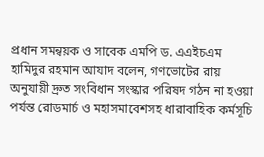প্রধান সমন্বয়ক ও সাবেক এমপি ড. এএইচএম হামিদুর রহমান আযাদ বলেন, গণভোটের রায় অনুযায়ী দ্রুত সংবিধান সংস্কার পরিষদ গঠন না হওয়া পর্যন্ত রোডমার্চ ও মহাসমাবেশসহ ধারাবাহিক কর্মসূচি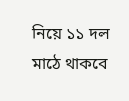নিয়ে ১১ দল মাঠে থাকবে